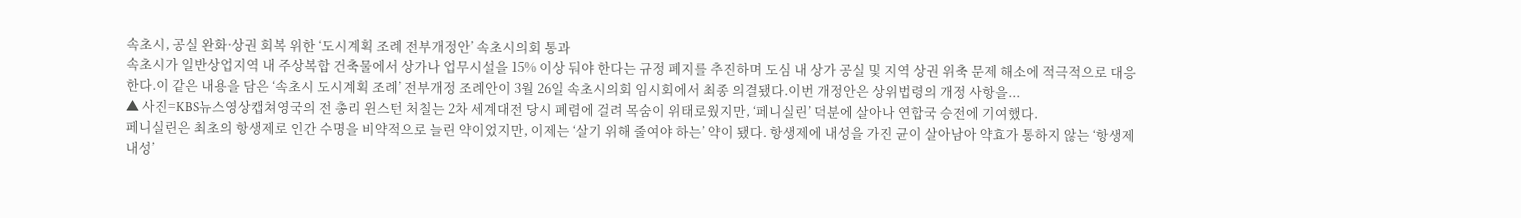속초시, 공실 완화·상권 회복 위한 ‘도시계획 조례 전부개정안’ 속초시의회 통과
속초시가 일반상업지역 내 주상복합 건축물에서 상가나 업무시설을 15% 이상 둬야 한다는 규정 폐지를 추진하며 도심 내 상가 공실 및 지역 상권 위축 문제 해소에 적극적으로 대응한다.이 같은 내용을 담은 ‘속초시 도시계획 조례’ 전부개정 조례안이 3월 26일 속초시의회 임시회에서 최종 의결됐다.이번 개정안은 상위법령의 개정 사항을...
▲ 사진=KBS뉴스영상캡쳐영국의 전 총리 윈스턴 처칠는 2차 세계대전 당시 폐렴에 걸려 목숨이 위태로웠지만, ‘페니실린’ 덕분에 살아나 연합국 승전에 기여했다.
페니실린은 최초의 항생제로 인간 수명을 비약적으로 늘린 약이었지만, 이제는 ‘살기 위해 줄여야 하는’ 약이 됐다. 항생제에 내성을 가진 균이 살아남아 약효가 통하지 않는 ‘항생제 내성’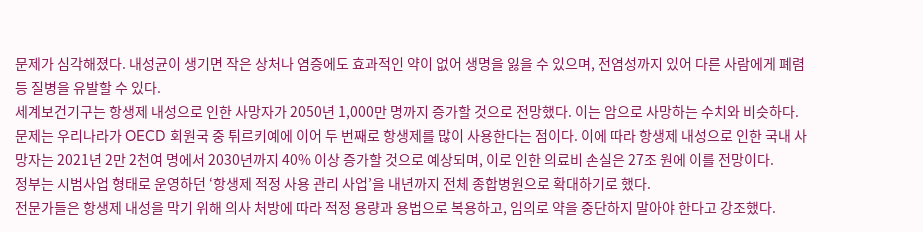문제가 심각해졌다. 내성균이 생기면 작은 상처나 염증에도 효과적인 약이 없어 생명을 잃을 수 있으며, 전염성까지 있어 다른 사람에게 폐렴 등 질병을 유발할 수 있다.
세계보건기구는 항생제 내성으로 인한 사망자가 2050년 1,000만 명까지 증가할 것으로 전망했다. 이는 암으로 사망하는 수치와 비슷하다.
문제는 우리나라가 OECD 회원국 중 튀르키예에 이어 두 번째로 항생제를 많이 사용한다는 점이다. 이에 따라 항생제 내성으로 인한 국내 사망자는 2021년 2만 2천여 명에서 2030년까지 40% 이상 증가할 것으로 예상되며, 이로 인한 의료비 손실은 27조 원에 이를 전망이다.
정부는 시범사업 형태로 운영하던 ‘항생제 적정 사용 관리 사업’을 내년까지 전체 종합병원으로 확대하기로 했다.
전문가들은 항생제 내성을 막기 위해 의사 처방에 따라 적정 용량과 용법으로 복용하고, 임의로 약을 중단하지 말아야 한다고 강조했다.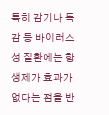특히 감기나 독감 등 바이러스성 질환에는 항생제가 효과가 없다는 점을 반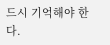드시 기억해야 한다.